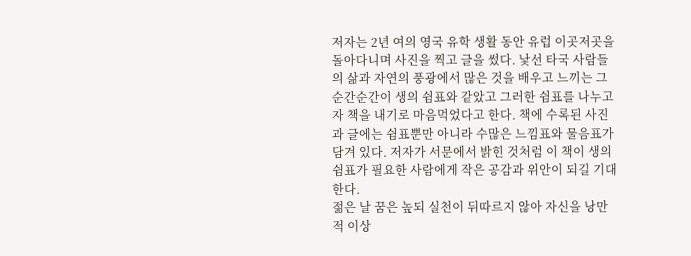저자는 2년 여의 영국 유학 생활 동안 유럽 이곳저곳을 돌아다니며 사진을 찍고 글을 썼다. 낯선 타국 사람들의 삶과 자연의 풍광에서 많은 것을 배우고 느끼는 그 순간순간이 생의 쉼표와 같았고 그러한 쉼표를 나누고자 책을 내기로 마음먹었다고 한다. 책에 수록된 사진과 글에는 쉼표뿐만 아니라 수많은 느낌표와 물음표가 담겨 있다. 저자가 서문에서 밝힌 것처럼 이 책이 생의 쉼표가 필요한 사람에게 작은 공감과 위안이 되길 기대한다.
젊은 날 꿈은 높되 실천이 뒤따르지 않아 자신을 낭만적 이상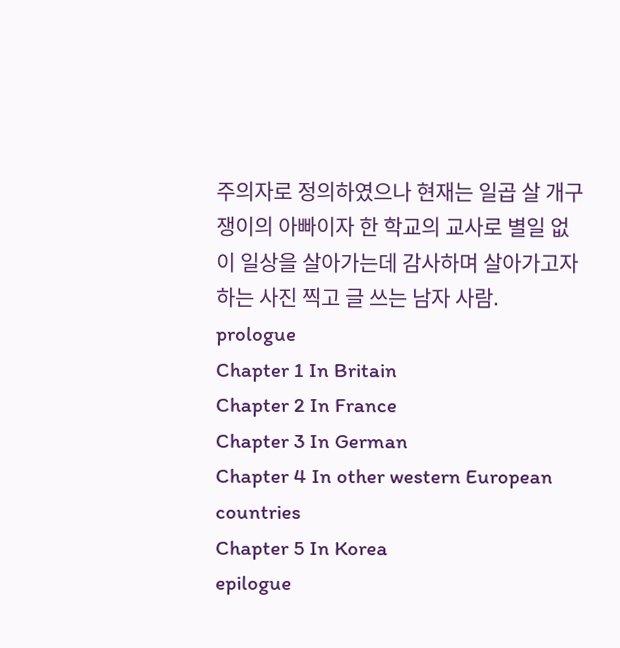주의자로 정의하였으나 현재는 일곱 살 개구쟁이의 아빠이자 한 학교의 교사로 별일 없이 일상을 살아가는데 감사하며 살아가고자 하는 사진 찍고 글 쓰는 남자 사람.
prologue
Chapter 1 In Britain
Chapter 2 In France
Chapter 3 In German
Chapter 4 In other western European countries
Chapter 5 In Korea
epilogue